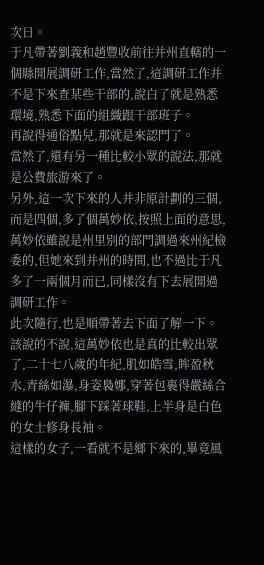次日。
于凡帶著劉義和趙豐收前往并州直轄的一個縣開展調研工作,當然了,這調研工作并不是下來查某些干部的,說白了就是熟悉環境,熟悉下面的組織跟干部班子。
再說得通俗點兒,那就是來認門了。
當然了,還有另一種比較小眾的說法,那就是公費旅游來了。
另外,這一次下來的人并非原計劃的三個,而是四個,多了個萬妙依,按照上面的意思,萬妙依雖說是州里別的部門調過來州紀檢委的,但她來到并州的時間,也不過比于凡多了一兩個月而已,同樣沒有下去展開過調研工作。
此次隨行,也是順帶著去下面了解一下。
該說的不說,這萬妙依也是真的比較出眾了,二十七八歲的年紀,肌如皓雪,眸盈秋水,青絲如瀑,身姿裊娜,穿著包裹得嚴絲合縫的牛仔褲,腳下踩著球鞋,上半身是白色的女士修身長袖。
這樣的女子,一看就不是鄉下來的,畢竟風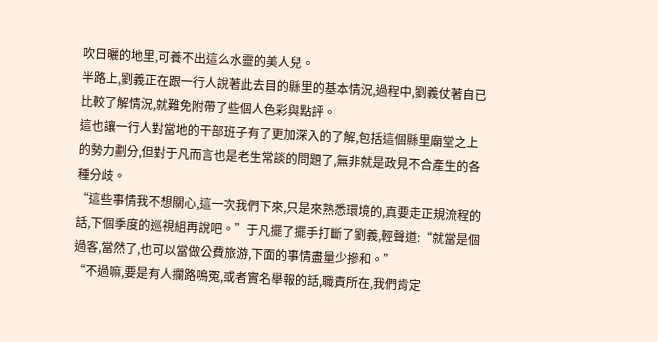吹日曬的地里,可養不出這么水靈的美人兒。
半路上,劉義正在跟一行人說著此去目的縣里的基本情況,過程中,劉義仗著自已比較了解情況,就難免附帶了些個人色彩與點評。
這也讓一行人對當地的干部班子有了更加深入的了解,包括這個縣里廟堂之上的勢力劃分,但對于凡而言也是老生常談的問題了,無非就是政見不合產生的各種分歧。
“這些事情我不想關心,這一次我們下來,只是來熟悉環境的,真要走正規流程的話,下個季度的巡視組再說吧。”于凡擺了擺手打斷了劉義,輕聲道:“就當是個過客,當然了,也可以當做公費旅游,下面的事情盡量少摻和。”
“不過嘛,要是有人攔路鳴冤,或者實名舉報的話,職責所在,我們肯定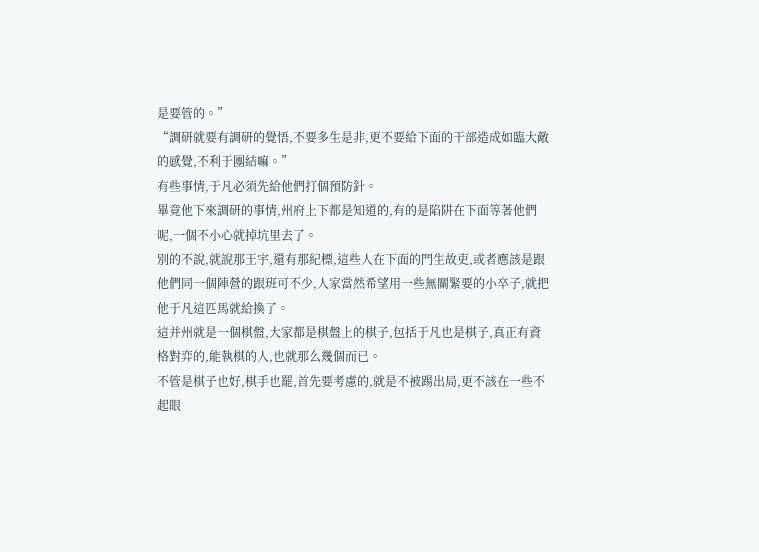是要管的。”
“調研就要有調研的覺悟,不要多生是非,更不要給下面的干部造成如臨大敵的感覺,不利于團結嘛。”
有些事情,于凡必須先給他們打個預防針。
畢竟他下來調研的事情,州府上下都是知道的,有的是陷阱在下面等著他們呢,一個不小心就掉坑里去了。
別的不說,就說那王宇,還有那紀標,這些人在下面的門生故吏,或者應該是跟他們同一個陣營的跟班可不少,人家當然希望用一些無關緊要的小卒子,就把他于凡這匹馬就給換了。
這并州就是一個棋盤,大家都是棋盤上的棋子,包括于凡也是棋子,真正有資格對弈的,能執棋的人,也就那么幾個而已。
不管是棋子也好,棋手也罷,首先要考慮的,就是不被踢出局,更不該在一些不起眼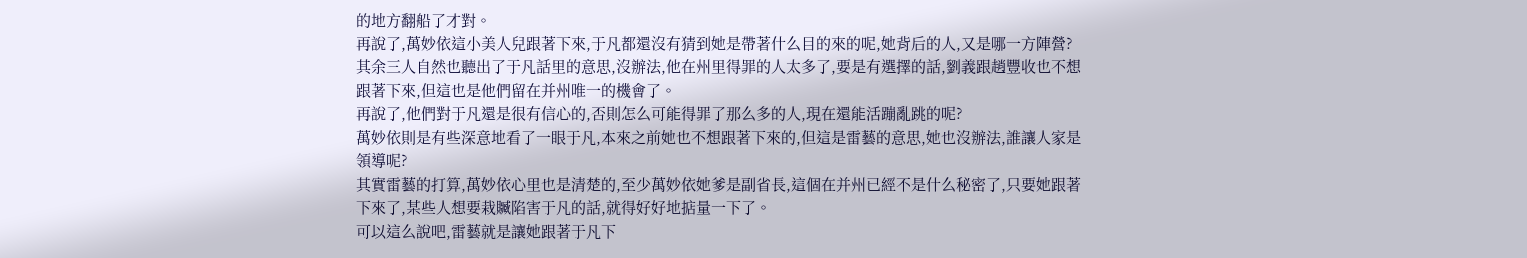的地方翻船了才對。
再說了,萬妙依這小美人兒跟著下來,于凡都還沒有猜到她是帶著什么目的來的呢,她背后的人,又是哪一方陣營?
其余三人自然也聽出了于凡話里的意思,沒辦法,他在州里得罪的人太多了,要是有選擇的話,劉義跟趙豐收也不想跟著下來,但這也是他們留在并州唯一的機會了。
再說了,他們對于凡還是很有信心的,否則怎么可能得罪了那么多的人,現在還能活蹦亂跳的呢?
萬妙依則是有些深意地看了一眼于凡,本來之前她也不想跟著下來的,但這是雷藝的意思,她也沒辦法,誰讓人家是領導呢?
其實雷藝的打算,萬妙依心里也是清楚的,至少萬妙依她爹是副省長,這個在并州已經不是什么秘密了,只要她跟著下來了,某些人想要栽贓陷害于凡的話,就得好好地掂量一下了。
可以這么說吧,雷藝就是讓她跟著于凡下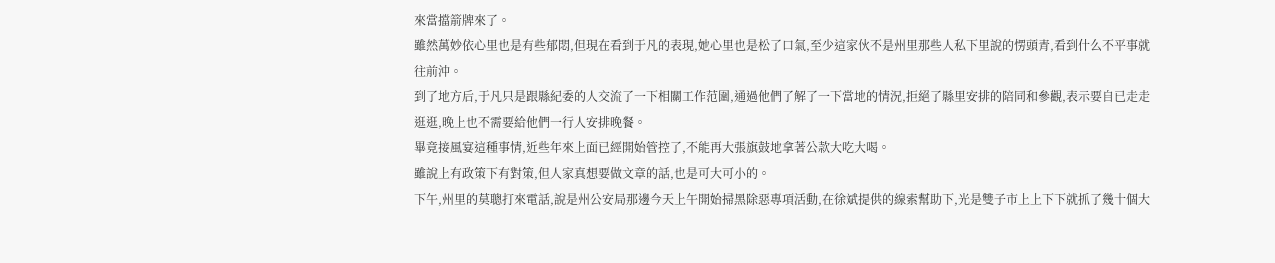來當擋箭牌來了。
雖然萬妙依心里也是有些郁悶,但現在看到于凡的表現,她心里也是松了口氣,至少這家伙不是州里那些人私下里說的愣頭青,看到什么不平事就往前沖。
到了地方后,于凡只是跟縣紀委的人交流了一下相關工作范圍,通過他們了解了一下當地的情況,拒絕了縣里安排的陪同和參觀,表示要自已走走逛逛,晚上也不需要給他們一行人安排晚餐。
畢竟接風宴這種事情,近些年來上面已經開始管控了,不能再大張旗鼓地拿著公款大吃大喝。
雖說上有政策下有對策,但人家真想要做文章的話,也是可大可小的。
下午,州里的莫聰打來電話,說是州公安局那邊今天上午開始掃黑除惡專項活動,在徐斌提供的線索幫助下,光是雙子市上上下下就抓了幾十個大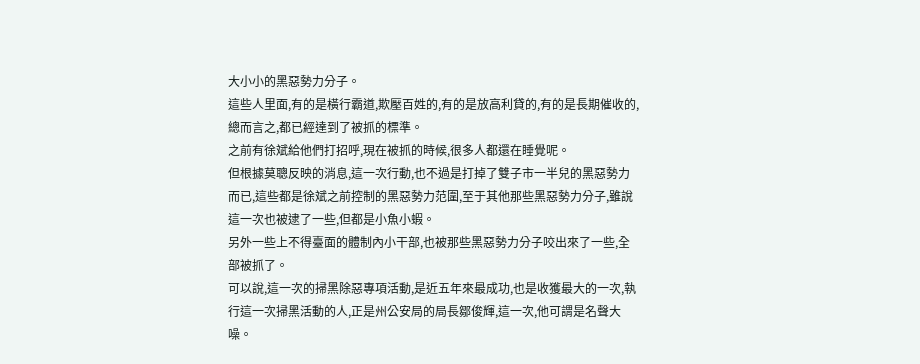大小小的黑惡勢力分子。
這些人里面,有的是橫行霸道,欺壓百姓的,有的是放高利貸的,有的是長期催收的,總而言之,都已經達到了被抓的標準。
之前有徐斌給他們打招呼,現在被抓的時候,很多人都還在睡覺呢。
但根據莫聰反映的消息,這一次行動,也不過是打掉了雙子市一半兒的黑惡勢力而已,這些都是徐斌之前控制的黑惡勢力范圍,至于其他那些黑惡勢力分子,雖說這一次也被逮了一些,但都是小魚小蝦。
另外一些上不得臺面的體制內小干部,也被那些黑惡勢力分子咬出來了一些,全部被抓了。
可以說,這一次的掃黑除惡專項活動,是近五年來最成功,也是收獲最大的一次,執行這一次掃黑活動的人,正是州公安局的局長鄒俊輝,這一次,他可謂是名聲大噪。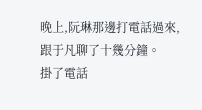晚上,阮琳那邊打電話過來,跟于凡聊了十幾分鐘。
掛了電話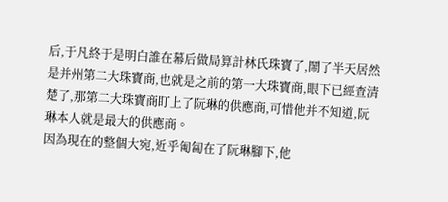后,于凡終于是明白誰在幕后做局算計林氏珠寶了,鬧了半天居然是并州第二大珠寶商,也就是之前的第一大珠寶商,眼下已經查清楚了,那第二大珠寶商盯上了阮琳的供應商,可惜他并不知道,阮琳本人就是最大的供應商。
因為現在的整個大宛,近乎匍匐在了阮琳腳下,他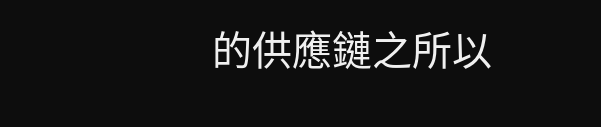的供應鏈之所以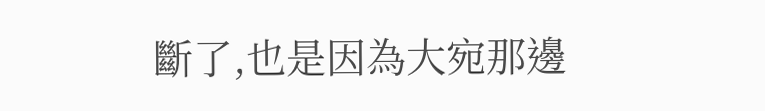斷了,也是因為大宛那邊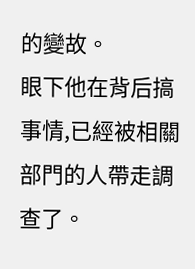的變故。
眼下他在背后搞事情,已經被相關部門的人帶走調查了。